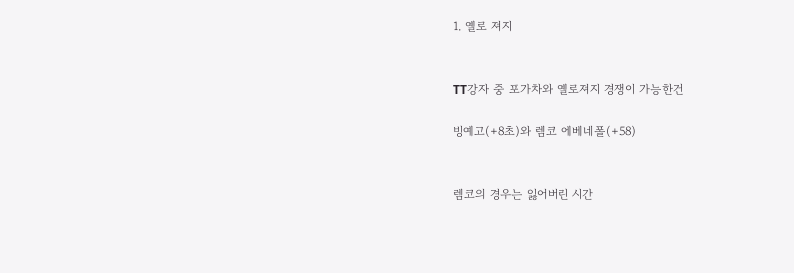1. 옐로 져지


TT강자 중 포가차와 옐로져지 경쟁이 가능한건

빙예고(+8초)와 렘코 에베네폴(+58)


렘코의 경우는 잃어버린 시간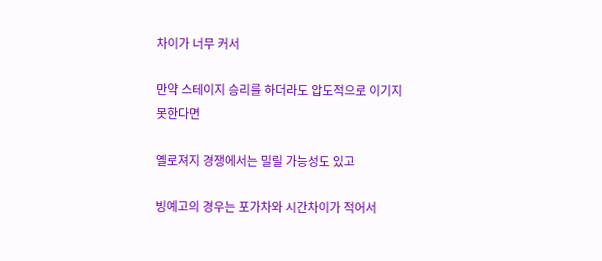차이가 너무 커서

만약 스테이지 승리를 하더라도 압도적으로 이기지 못한다면

옐로져지 경쟁에서는 밀릴 가능성도 있고

빙예고의 경우는 포가차와 시간차이가 적어서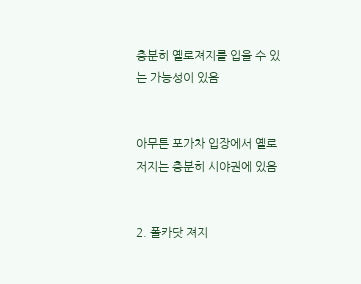충분히 옐로져지를 입을 수 있는 가능성이 있음


아무튼 포가차 입장에서 옐로저지는 충분히 시야권에 있음


2. 폴카닷 져지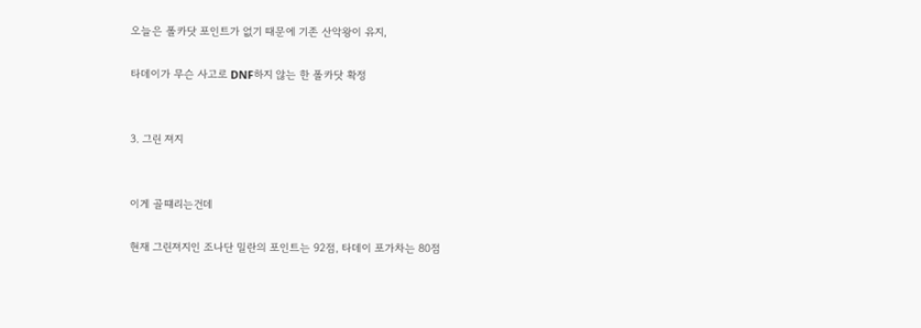오늘은 폴카닷 포인트가 없기 때문에 기존 산악왕이 유지,

타데이가 무슨 사고로 DNF하지 않는 한 폴카닷 확정


3. 그린 져지


이게 골떄리는건데

현재 그린져지인 조나단 밀란의 포인트는 92점, 타데이 포가차는 80점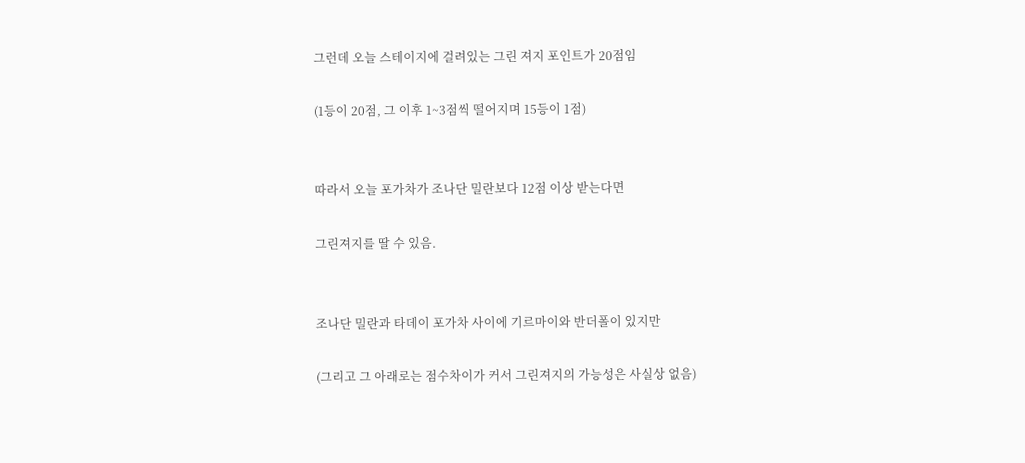그런데 오늘 스테이지에 걸려있는 그린 져지 포인트가 20점임

(1등이 20점, 그 이후 1~3점씩 떨어지며 15등이 1점)


따라서 오늘 포가차가 조나단 밀란보다 12점 이상 받는다면

그린져지를 딸 수 있음.


조나단 밀란과 타데이 포가차 사이에 기르마이와 반더폴이 있지만

(그리고 그 아래로는 점수차이가 커서 그린져지의 가능성은 사실상 없음)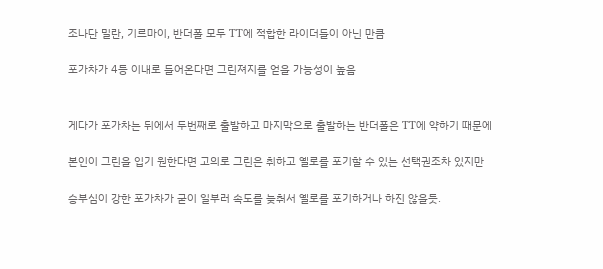조나단 밀란, 기르마이, 반더폴 모두 TT에 적합한 라이더들이 아닌 만큼

포가차가 4등 이내로 들어온다면 그린져지를 얻을 가능성이 높음


게다가 포가차는 뒤에서 두번째로 출발하고 마지막으로 출발하는 반더폴은 TT에 약하기 때문에

본인이 그린을 입기 원한다면 고의로 그린은 취하고 옐로를 포기할 수 있는 선택권조차 있지만

승부심이 강한 포가차가 굳이 일부러 속도를 늦춰서 옐로를 포기하거나 하진 않을듯.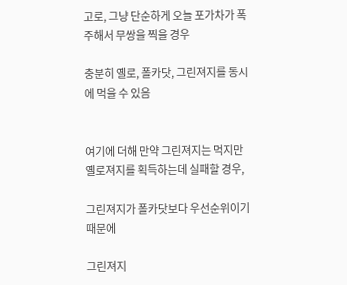고로, 그냥 단순하게 오늘 포가차가 폭주해서 무쌍을 찍을 경우

충분히 옐로, 폴카닷, 그린져지를 동시에 먹을 수 있음


여기에 더해 만약 그린져지는 먹지만 옐로져지를 획득하는데 실패할 경우,

그린져지가 폴카닷보다 우선순위이기 때문에

그린져지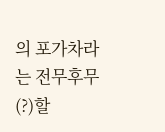의 포가차라는 전무후무(?)할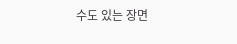수도 있는 장면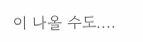이 나올 수도....